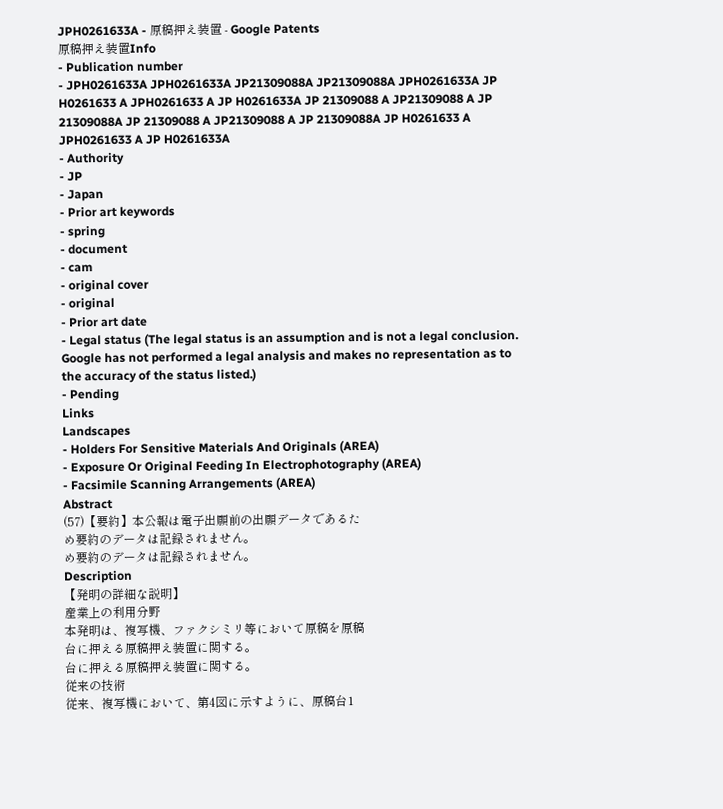JPH0261633A - 原稿押え装置 - Google Patents
原稿押え装置Info
- Publication number
- JPH0261633A JPH0261633A JP21309088A JP21309088A JPH0261633A JP H0261633 A JPH0261633 A JP H0261633A JP 21309088 A JP21309088 A JP 21309088A JP 21309088 A JP21309088 A JP 21309088A JP H0261633 A JPH0261633 A JP H0261633A
- Authority
- JP
- Japan
- Prior art keywords
- spring
- document
- cam
- original cover
- original
- Prior art date
- Legal status (The legal status is an assumption and is not a legal conclusion. Google has not performed a legal analysis and makes no representation as to the accuracy of the status listed.)
- Pending
Links
Landscapes
- Holders For Sensitive Materials And Originals (AREA)
- Exposure Or Original Feeding In Electrophotography (AREA)
- Facsimile Scanning Arrangements (AREA)
Abstract
(57)【要約】本公報は電子出願前の出願データであるた
め要約のデータは記録されません。
め要約のデータは記録されません。
Description
【発明の詳細な説明】
産業上の利用分野
本発明は、複写機、ファクシミリ等において原稿を原稿
台に押える原稿押え装置に関する。
台に押える原稿押え装置に関する。
従来の技術
従来、複写機において、第4図に示すように、原稿台1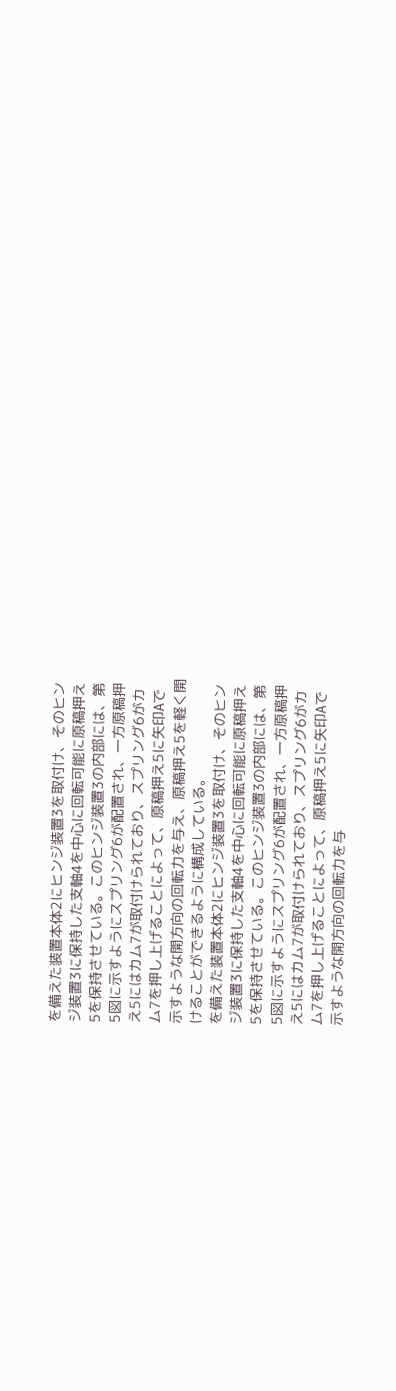を備えた装置本体2にヒンジ装置3を取付け、そのヒン
ジ装置3に保持した支軸4を中心に回転可能に原稿押え
5を保持させている。このヒンジ装置3の内部には、第
5図に示すようにスプリング6が配置され、一方原稿押
え5にはカム7が取付けられており、スプリング6がカ
ム7を押し上げることによって、原稿押え5に矢印Aで
示すような開方向の回転力を与え、原稿押え5を軽く開
けることができるように構成している。
を備えた装置本体2にヒンジ装置3を取付け、そのヒン
ジ装置3に保持した支軸4を中心に回転可能に原稿押え
5を保持させている。このヒンジ装置3の内部には、第
5図に示すようにスプリング6が配置され、一方原稿押
え5にはカム7が取付けられており、スプリング6がカ
ム7を押し上げることによって、原稿押え5に矢印Aで
示すような開方向の回転力を与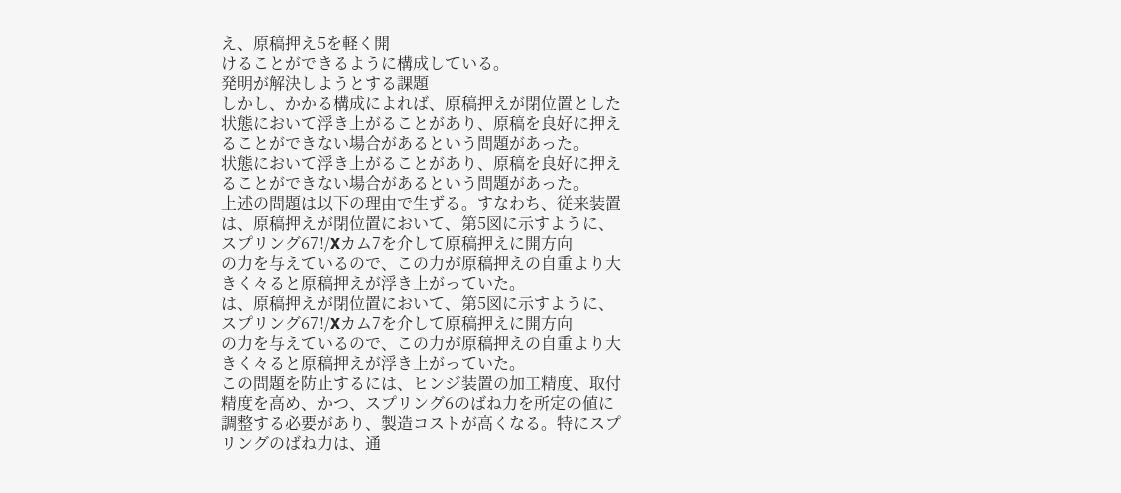え、原稿押え5を軽く開
けることができるように構成している。
発明が解決しようとする課題
しかし、かかる構成によれば、原稿押えが閉位置とした
状態において浮き上がることがあり、原稿を良好に押え
ることができない場合があるという問題があった。
状態において浮き上がることがあり、原稿を良好に押え
ることができない場合があるという問題があった。
上述の問題は以下の理由で生ずる。すなわち、従来装置
は、原稿押えが閉位置において、第5図に示すように、
スプリング67!/Xカム7を介して原稿押えに開方向
の力を与えているので、この力が原稿押えの自重より大
きく々ると原稿押えが浮き上がっていた。
は、原稿押えが閉位置において、第5図に示すように、
スプリング67!/Xカム7を介して原稿押えに開方向
の力を与えているので、この力が原稿押えの自重より大
きく々ると原稿押えが浮き上がっていた。
この問題を防止するには、ヒンジ装置の加工精度、取付
精度を高め、かつ、スプリング6のばね力を所定の値に
調整する必要があり、製造コストが高くなる。特にスプ
リングのばね力は、通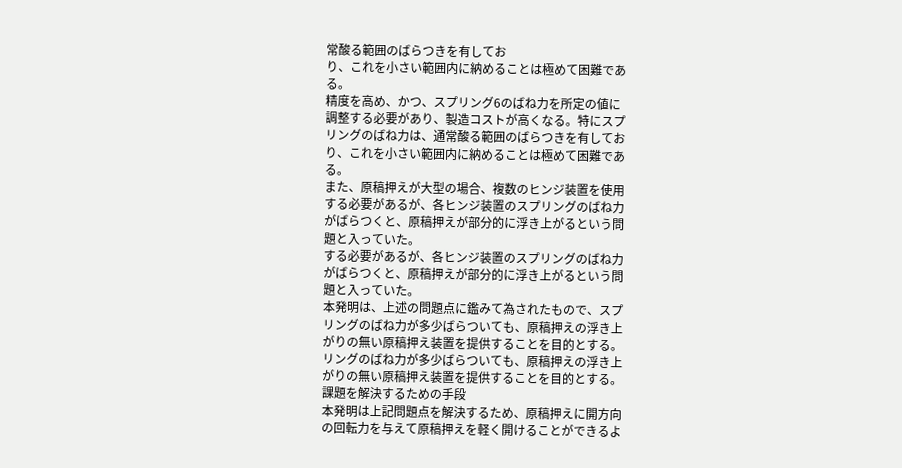常酸る範囲のばらつきを有してお
り、これを小さい範囲内に納めることは極めて困難であ
る。
精度を高め、かつ、スプリング6のばね力を所定の値に
調整する必要があり、製造コストが高くなる。特にスプ
リングのばね力は、通常酸る範囲のばらつきを有してお
り、これを小さい範囲内に納めることは極めて困難であ
る。
また、原稿押えが大型の場合、複数のヒンジ装置を使用
する必要があるが、各ヒンジ装置のスプリングのばね力
がばらつくと、原稿押えが部分的に浮き上がるという問
題と入っていた。
する必要があるが、各ヒンジ装置のスプリングのばね力
がばらつくと、原稿押えが部分的に浮き上がるという問
題と入っていた。
本発明は、上述の問題点に鑑みて為されたもので、スプ
リングのばね力が多少ばらついても、原稿押えの浮き上
がりの無い原稿押え装置を提供することを目的とする。
リングのばね力が多少ばらついても、原稿押えの浮き上
がりの無い原稿押え装置を提供することを目的とする。
課題を解決するための手段
本発明は上記問題点を解決するため、原稿押えに開方向
の回転力を与えて原稿押えを軽く開けることができるよ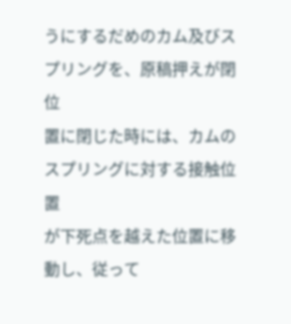うにするだめのカム及びスプリングを、原稿押えが閉位
置に閉じた時には、カムのスプリングに対する接触位置
が下死点を越えた位置に移動し、従って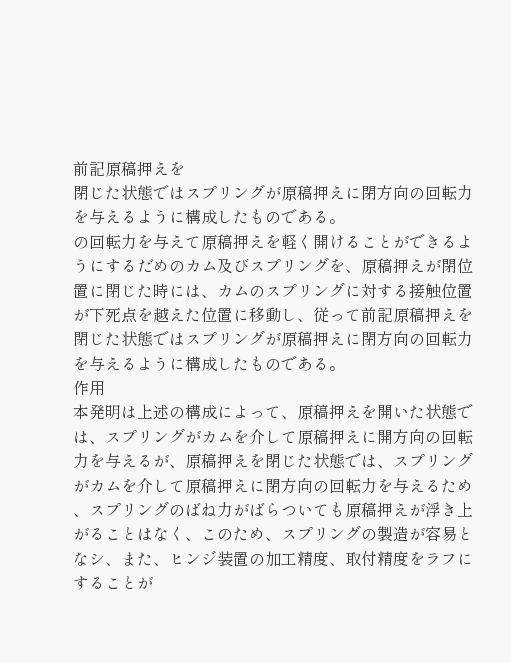前記原稿押えを
閉じた状態ではスプリングが原稿押えに閉方向の回転力
を与えるように構成したものである。
の回転力を与えて原稿押えを軽く開けることができるよ
うにするだめのカム及びスプリングを、原稿押えが閉位
置に閉じた時には、カムのスプリングに対する接触位置
が下死点を越えた位置に移動し、従って前記原稿押えを
閉じた状態ではスプリングが原稿押えに閉方向の回転力
を与えるように構成したものである。
作用
本発明は上述の構成によって、原稿押えを開いた状態で
は、スプリングがカムを介して原稿押えに開方向の回転
力を与えるが、原稿押えを閉じた状態では、スプリング
がカムを介して原稿押えに閉方向の回転力を与えるため
、スプリングのばね力がばらついても原稿押えが浮き上
がることはなく、このため、スプリングの製造が容易と
なシ、また、ヒンジ装置の加工精度、取付精度をラフに
することが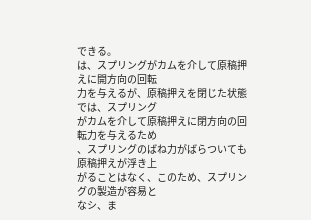できる。
は、スプリングがカムを介して原稿押えに開方向の回転
力を与えるが、原稿押えを閉じた状態では、スプリング
がカムを介して原稿押えに閉方向の回転力を与えるため
、スプリングのばね力がばらついても原稿押えが浮き上
がることはなく、このため、スプリングの製造が容易と
なシ、ま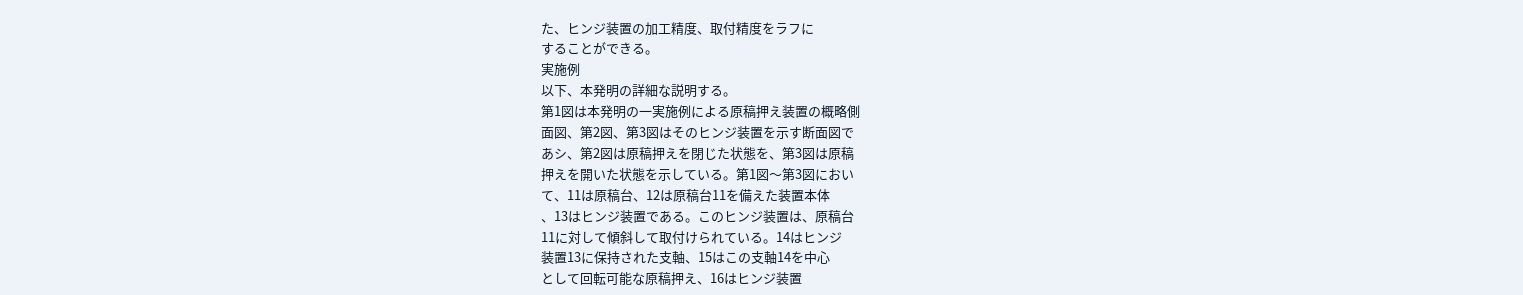た、ヒンジ装置の加工精度、取付精度をラフに
することができる。
実施例
以下、本発明の詳細な説明する。
第1図は本発明の一実施例による原稿押え装置の概略側
面図、第2図、第3図はそのヒンジ装置を示す断面図で
あシ、第2図は原稿押えを閉じた状態を、第3図は原稿
押えを開いた状態を示している。第1図〜第3図におい
て、11は原稿台、12は原稿台11を備えた装置本体
、13はヒンジ装置である。このヒンジ装置は、原稿台
11に対して傾斜して取付けられている。14はヒンジ
装置13に保持された支軸、15はこの支軸14を中心
として回転可能な原稿押え、16はヒンジ装置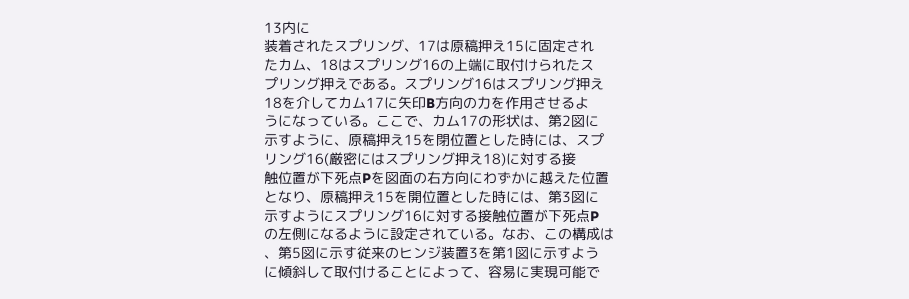13内に
装着されたスプリング、17は原稿押え15に固定され
たカム、18はスプリング16の上端に取付けられたス
プリング押えである。スプリング16はスプリング押え
18を介してカム17に矢印B方向の力を作用させるよ
うになっている。ここで、カム17の形状は、第2図に
示すように、原稿押え15を閉位置とした時には、スプ
リング16(厳密にはスプリング押え18)に対する接
触位置が下死点Pを図面の右方向にわずかに越えた位置
となり、原稿押え15を開位置とした時には、第3図に
示すようにスプリング16に対する接触位置が下死点P
の左側になるように設定されている。なお、この構成は
、第5図に示す従来のヒンジ装置3を第1図に示すよう
に傾斜して取付けることによって、容易に実現可能で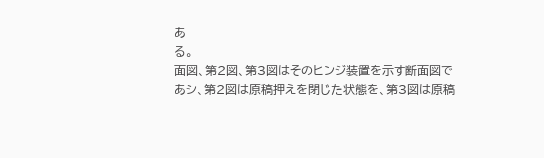あ
る。
面図、第2図、第3図はそのヒンジ装置を示す断面図で
あシ、第2図は原稿押えを閉じた状態を、第3図は原稿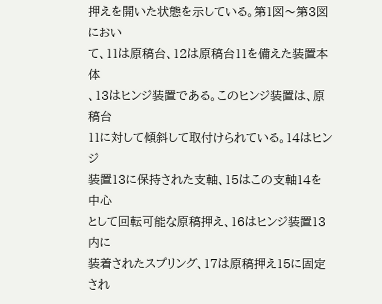押えを開いた状態を示している。第1図〜第3図におい
て、11は原稿台、12は原稿台11を備えた装置本体
、13はヒンジ装置である。このヒンジ装置は、原稿台
11に対して傾斜して取付けられている。14はヒンジ
装置13に保持された支軸、15はこの支軸14を中心
として回転可能な原稿押え、16はヒンジ装置13内に
装着されたスプリング、17は原稿押え15に固定され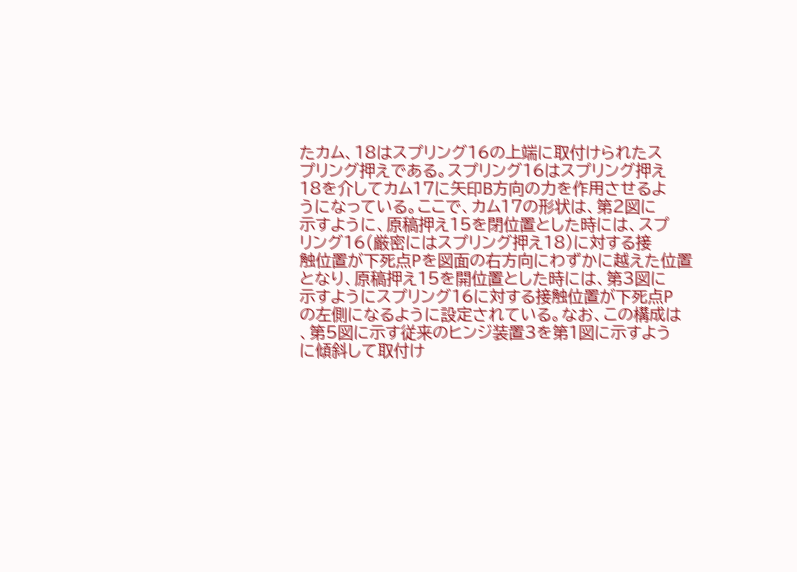たカム、18はスプリング16の上端に取付けられたス
プリング押えである。スプリング16はスプリング押え
18を介してカム17に矢印B方向の力を作用させるよ
うになっている。ここで、カム17の形状は、第2図に
示すように、原稿押え15を閉位置とした時には、スプ
リング16(厳密にはスプリング押え18)に対する接
触位置が下死点Pを図面の右方向にわずかに越えた位置
となり、原稿押え15を開位置とした時には、第3図に
示すようにスプリング16に対する接触位置が下死点P
の左側になるように設定されている。なお、この構成は
、第5図に示す従来のヒンジ装置3を第1図に示すよう
に傾斜して取付け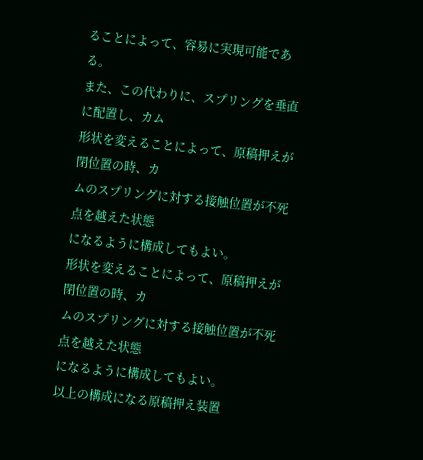ることによって、容易に実現可能であ
る。
また、この代わりに、スプリングを垂直に配置し、カム
形状を変えることによって、原稿押えが閉位置の時、カ
ムのスプリングに対する接触位置が不死点を越えた状態
になるように構成してもよい。
形状を変えることによって、原稿押えが閉位置の時、カ
ムのスプリングに対する接触位置が不死点を越えた状態
になるように構成してもよい。
以上の構成になる原稿押え装置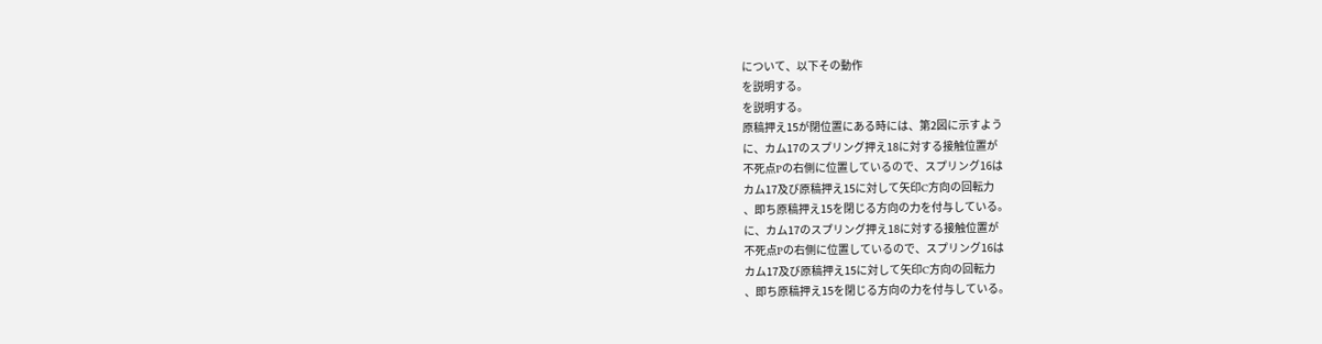について、以下その動作
を説明する。
を説明する。
原稿押え15が閉位置にある時には、第2図に示すよう
に、カム17のスプリング押え18に対する接触位置が
不死点Pの右側に位置しているので、スプリング16は
カム17及び原稿押え15に対して矢印C方向の回転力
、即ち原稿押え15を閉じる方向の力を付与している。
に、カム17のスプリング押え18に対する接触位置が
不死点Pの右側に位置しているので、スプリング16は
カム17及び原稿押え15に対して矢印C方向の回転力
、即ち原稿押え15を閉じる方向の力を付与している。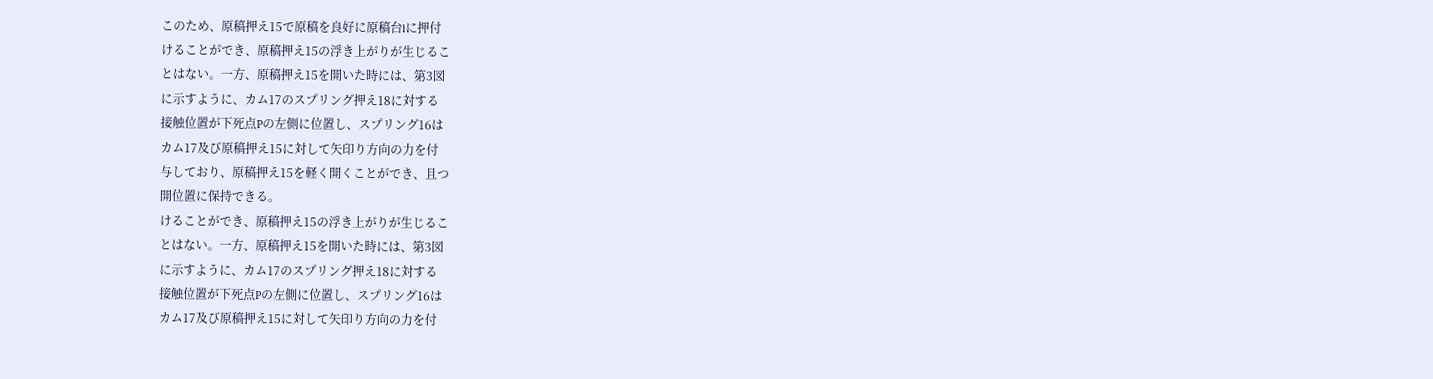このため、原稿押え15で原稿を良好に原稿台lに押付
けることができ、原稿押え15の浮き上がりが生じるこ
とはない。一方、原稿押え15を開いた時には、第3図
に示すように、カム17のスプリング押え18に対する
接触位置が下死点Pの左側に位置し、スプリング16は
カム17及び原稿押え15に対して矢印り方向の力を付
与しており、原稿押え15を軽く開くことができ、且つ
開位置に保持できる。
けることができ、原稿押え15の浮き上がりが生じるこ
とはない。一方、原稿押え15を開いた時には、第3図
に示すように、カム17のスプリング押え18に対する
接触位置が下死点Pの左側に位置し、スプリング16は
カム17及び原稿押え15に対して矢印り方向の力を付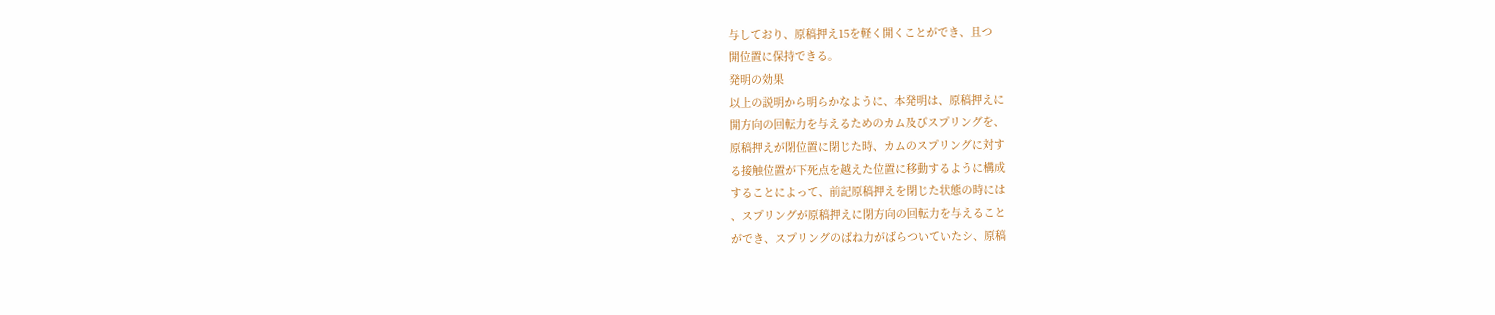与しており、原稿押え15を軽く開くことができ、且つ
開位置に保持できる。
発明の効果
以上の説明から明らかなように、本発明は、原稿押えに
開方向の回転力を与えるためのカム及びスプリングを、
原稿押えが閉位置に閉じた時、カムのスプリングに対す
る接触位置が下死点を越えた位置に移動するように構成
することによって、前記原稿押えを閉じた状態の時には
、スプリングが原稿押えに閉方向の回転力を与えること
ができ、スプリングのばね力がばらついていたシ、原稿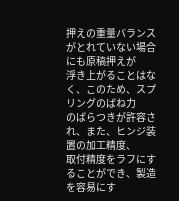押えの重量バランスがとれていない場合にも原稿押えが
浮き上がることはなく、このため、スプリングのばね力
のばらつきが許容され、また、ヒンジ装置の加工精度、
取付精度をラフにすることができ、製造を容易にす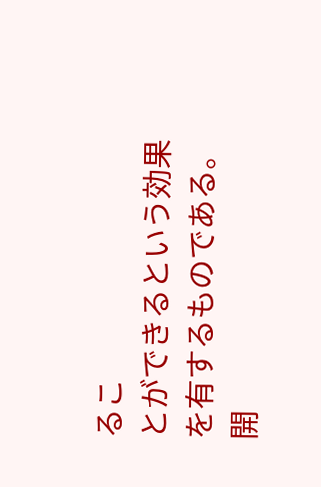るこ
とができるという効果を有するものである。
開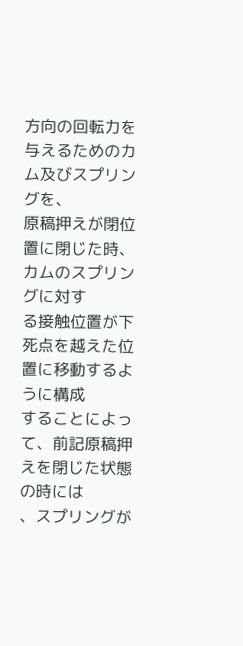方向の回転力を与えるためのカム及びスプリングを、
原稿押えが閉位置に閉じた時、カムのスプリングに対す
る接触位置が下死点を越えた位置に移動するように構成
することによって、前記原稿押えを閉じた状態の時には
、スプリングが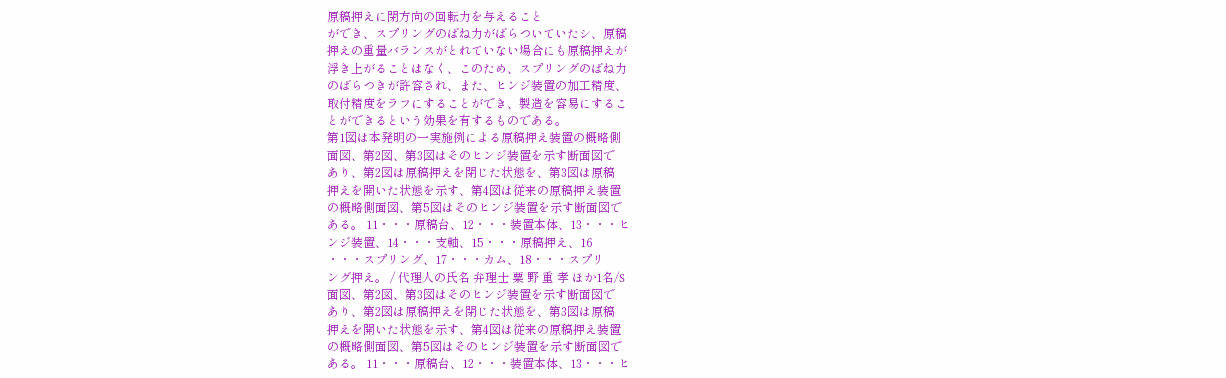原稿押えに閉方向の回転力を与えること
ができ、スプリングのばね力がばらついていたシ、原稿
押えの重量バランスがとれていない場合にも原稿押えが
浮き上がることはなく、このため、スプリングのばね力
のばらつきが許容され、また、ヒンジ装置の加工精度、
取付精度をラフにすることができ、製造を容易にするこ
とができるという効果を有するものである。
第1図は本発明の一実施例による原稿押え装置の概略側
面図、第2図、第3図はそのヒンジ装置を示す断面図で
あり、第2図は原稿押えを閉じた状態を、第3図は原稿
押えを開いた状態を示す、第4図は従来の原稿押え装置
の概略側面図、第5図はそのヒンジ装置を示す断面図で
ある。 11・・・原稿台、12・・・装置本体、13・・・ヒ
ンジ装置、14・・・支軸、15・・・原稿押え、16
・・・スプリング、17・・・カム、18・・・スプリ
ング押え。 / 代理人の氏名 弁理士 粟 野 重 孝 ほか1名/S
面図、第2図、第3図はそのヒンジ装置を示す断面図で
あり、第2図は原稿押えを閉じた状態を、第3図は原稿
押えを開いた状態を示す、第4図は従来の原稿押え装置
の概略側面図、第5図はそのヒンジ装置を示す断面図で
ある。 11・・・原稿台、12・・・装置本体、13・・・ヒ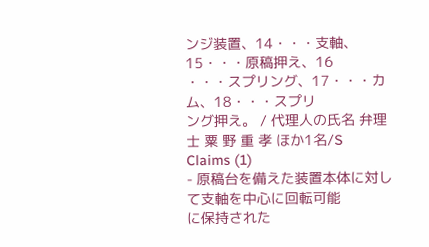ンジ装置、14・・・支軸、15・・・原稿押え、16
・・・スプリング、17・・・カム、18・・・スプリ
ング押え。 / 代理人の氏名 弁理士 粟 野 重 孝 ほか1名/S
Claims (1)
- 原稿台を備えた装置本体に対して支軸を中心に回転可能
に保持された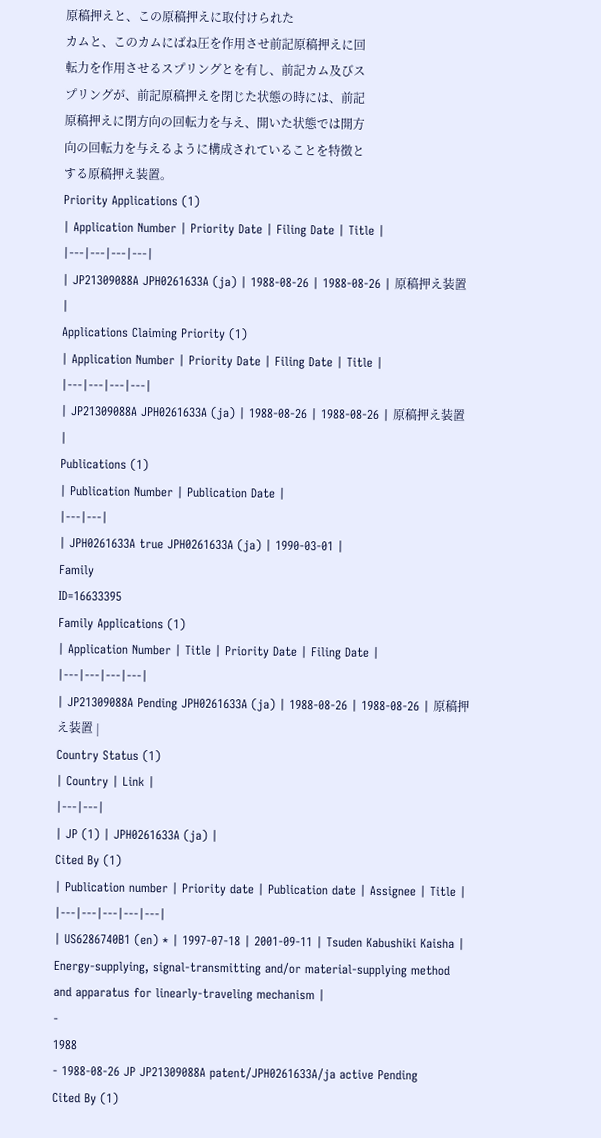原稿押えと、この原稿押えに取付けられた
カムと、このカムにばね圧を作用させ前記原稿押えに回
転力を作用させるスプリングとを有し、前記カム及びス
プリングが、前記原稿押えを閉じた状態の時には、前記
原稿押えに閉方向の回転力を与え、開いた状態では開方
向の回転力を与えるように構成されていることを特徴と
する原稿押え装置。
Priority Applications (1)
| Application Number | Priority Date | Filing Date | Title |
|---|---|---|---|
| JP21309088A JPH0261633A (ja) | 1988-08-26 | 1988-08-26 | 原稿押え装置 |
Applications Claiming Priority (1)
| Application Number | Priority Date | Filing Date | Title |
|---|---|---|---|
| JP21309088A JPH0261633A (ja) | 1988-08-26 | 1988-08-26 | 原稿押え装置 |
Publications (1)
| Publication Number | Publication Date |
|---|---|
| JPH0261633A true JPH0261633A (ja) | 1990-03-01 |
Family
ID=16633395
Family Applications (1)
| Application Number | Title | Priority Date | Filing Date |
|---|---|---|---|
| JP21309088A Pending JPH0261633A (ja) | 1988-08-26 | 1988-08-26 | 原稿押え装置 |
Country Status (1)
| Country | Link |
|---|---|
| JP (1) | JPH0261633A (ja) |
Cited By (1)
| Publication number | Priority date | Publication date | Assignee | Title |
|---|---|---|---|---|
| US6286740B1 (en) * | 1997-07-18 | 2001-09-11 | Tsuden Kabushiki Kaisha | Energy-supplying, signal-transmitting and/or material-supplying method and apparatus for linearly-traveling mechanism |
-
1988
- 1988-08-26 JP JP21309088A patent/JPH0261633A/ja active Pending
Cited By (1)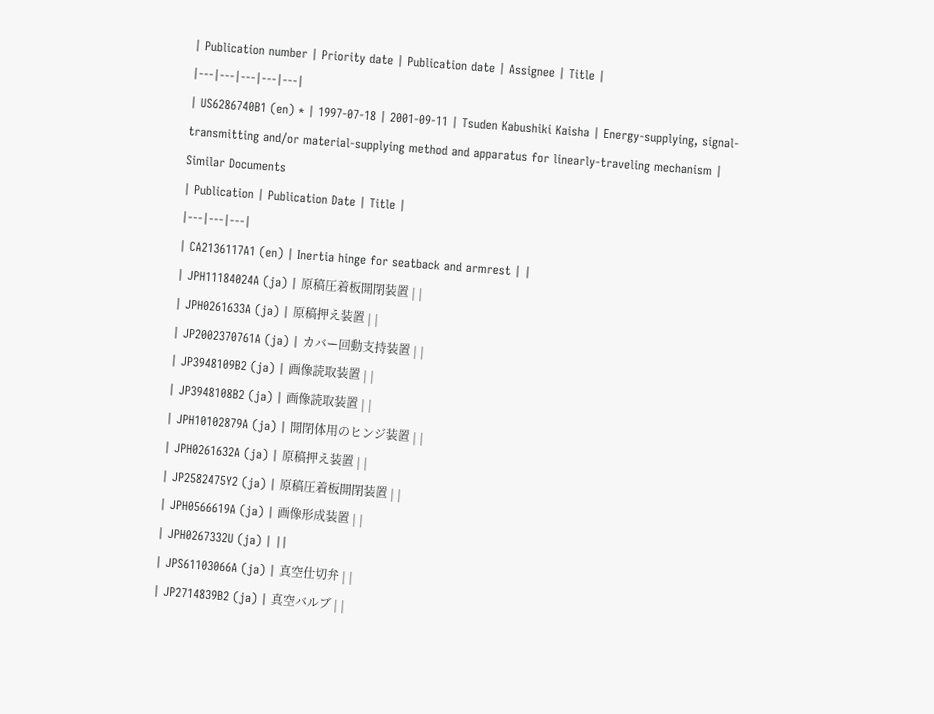| Publication number | Priority date | Publication date | Assignee | Title |
|---|---|---|---|---|
| US6286740B1 (en) * | 1997-07-18 | 2001-09-11 | Tsuden Kabushiki Kaisha | Energy-supplying, signal-transmitting and/or material-supplying method and apparatus for linearly-traveling mechanism |
Similar Documents
| Publication | Publication Date | Title |
|---|---|---|
| CA2136117A1 (en) | Inertia hinge for seatback and armrest | |
| JPH11184024A (ja) | 原稿圧着板開閉装置 | |
| JPH0261633A (ja) | 原稿押え装置 | |
| JP2002370761A (ja) | カバー回動支持装置 | |
| JP3948109B2 (ja) | 画像読取装置 | |
| JP3948108B2 (ja) | 画像読取装置 | |
| JPH10102879A (ja) | 開閉体用のヒンジ装置 | |
| JPH0261632A (ja) | 原稿押え装置 | |
| JP2582475Y2 (ja) | 原稿圧着板開閉装置 | |
| JPH0566619A (ja) | 画像形成装置 | |
| JPH0267332U (ja) | ||
| JPS61103066A (ja) | 真空仕切弁 | |
| JP2714839B2 (ja) | 真空バルブ | |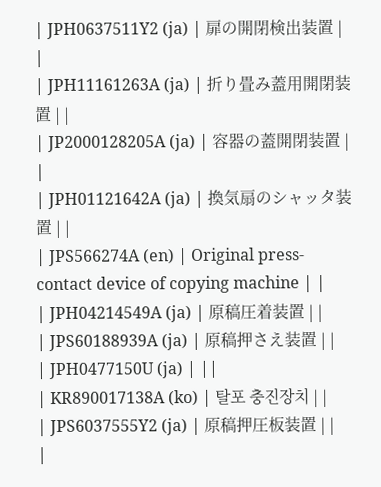| JPH0637511Y2 (ja) | 扉の開閉検出装置 | |
| JPH11161263A (ja) | 折り畳み蓋用開閉装置 | |
| JP2000128205A (ja) | 容器の蓋開閉装置 | |
| JPH01121642A (ja) | 換気扇のシャッタ装置 | |
| JPS566274A (en) | Original press-contact device of copying machine | |
| JPH04214549A (ja) | 原稿圧着装置 | |
| JPS60188939A (ja) | 原稿押さえ装置 | |
| JPH0477150U (ja) | ||
| KR890017138A (ko) | 탈포 충진장치 | |
| JPS6037555Y2 (ja) | 原稿押圧板装置 | |
|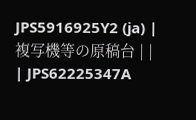JPS5916925Y2 (ja) | 複写機等の原稿台 | |
| JPS62225347A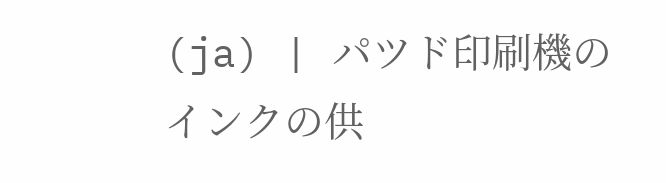(ja) | パツド印刷機のインクの供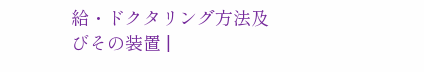給・ドクタリング方法及びその装置 |